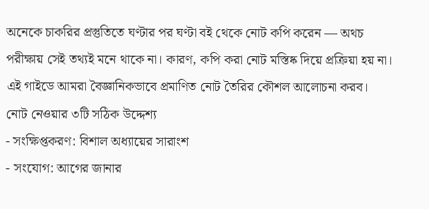অনেকে চাকরির প্রস্তুতিতে ঘণ্টার পর ঘণ্টা বই থেকে নোট কপি করেন — অথচ পরীক্ষায় সেই তথ্যই মনে থাকে না। কারণ, কপি করা নোট মস্তিষ্ক দিয়ে প্রক্রিয়া হয় না। এই গাইডে আমরা বৈজ্ঞানিকভাবে প্রমাণিত নোট তৈরির কৌশল আলোচনা করব।
নোট নেওয়ার ৩টি সঠিক উদ্দেশ্য
- সংক্ষিপ্তকরণ: বিশাল অধ্যায়ের সারাংশ
- সংযোগ: আগের জানার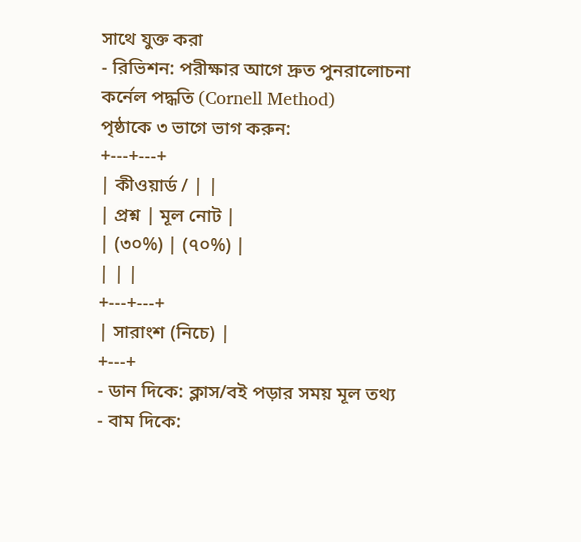সাথে যুক্ত করা
- রিভিশন: পরীক্ষার আগে দ্রুত পুনরালোচনা
কর্নেল পদ্ধতি (Cornell Method)
পৃষ্ঠাকে ৩ ভাগে ভাগ করুন:
+---+---+
| কীওয়ার্ড / | |
| প্রশ্ন | মূল নোট |
| (৩০%) | (৭০%) |
| | |
+---+---+
| সারাংশ (নিচে) |
+---+
- ডান দিকে: ক্লাস/বই পড়ার সময় মূল তথ্য
- বাম দিকে: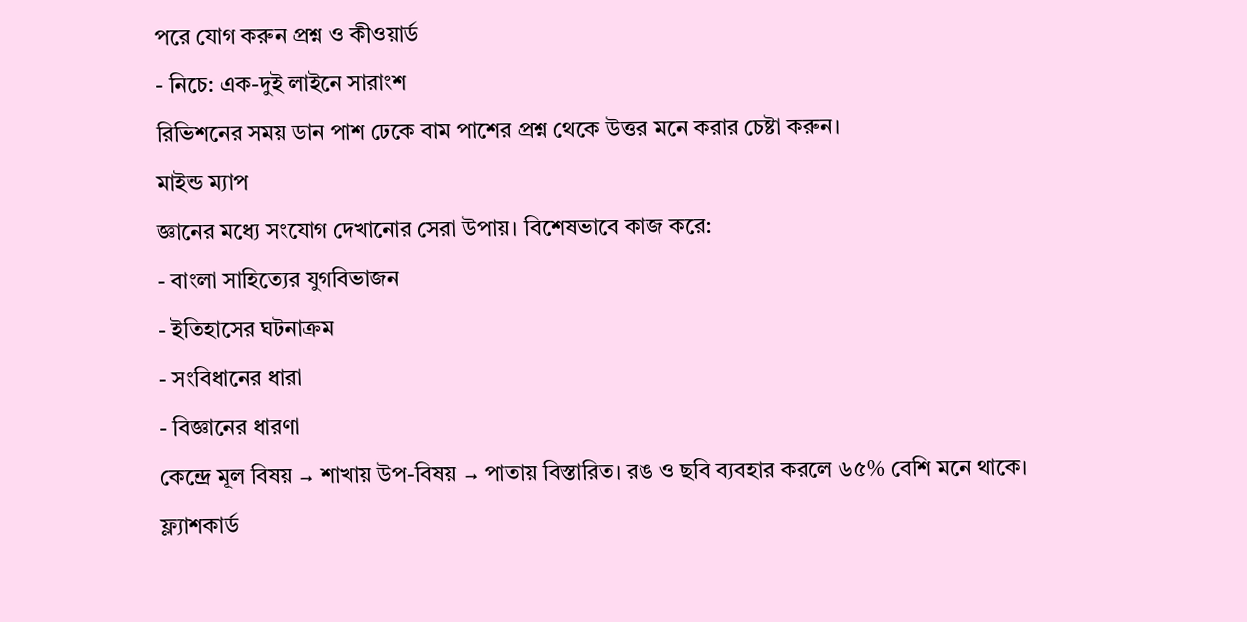পরে যোগ করুন প্রশ্ন ও কীওয়ার্ড
- নিচে: এক-দুই লাইনে সারাংশ
রিভিশনের সময় ডান পাশ ঢেকে বাম পাশের প্রশ্ন থেকে উত্তর মনে করার চেষ্টা করুন।
মাইন্ড ম্যাপ
জ্ঞানের মধ্যে সংযোগ দেখানোর সেরা উপায়। বিশেষভাবে কাজ করে:
- বাংলা সাহিত্যের যুগবিভাজন
- ইতিহাসের ঘটনাক্রম
- সংবিধানের ধারা
- বিজ্ঞানের ধারণা
কেন্দ্রে মূল বিষয় → শাখায় উপ-বিষয় → পাতায় বিস্তারিত। রঙ ও ছবি ব্যবহার করলে ৬৫% বেশি মনে থাকে।
ফ্ল্যাশকার্ড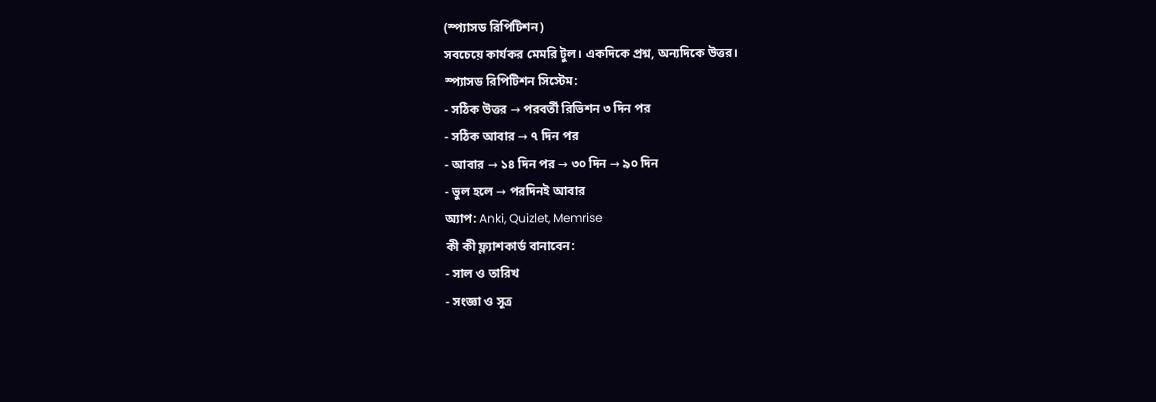(স্প্যাসড রিপিটিশন)
সবচেয়ে কার্যকর মেমরি টুল। একদিকে প্রশ্ন, অন্যদিকে উত্তর।
স্প্যাসড রিপিটিশন সিস্টেম:
- সঠিক উত্তর → পরবর্তী রিভিশন ৩ দিন পর
- সঠিক আবার → ৭ দিন পর
- আবার → ১৪ দিন পর → ৩০ দিন → ৯০ দিন
- ভুল হলে → পরদিনই আবার
অ্যাপ: Anki, Quizlet, Memrise
কী কী ফ্ল্যাশকার্ড বানাবেন:
- সাল ও তারিখ
- সংজ্ঞা ও সূত্র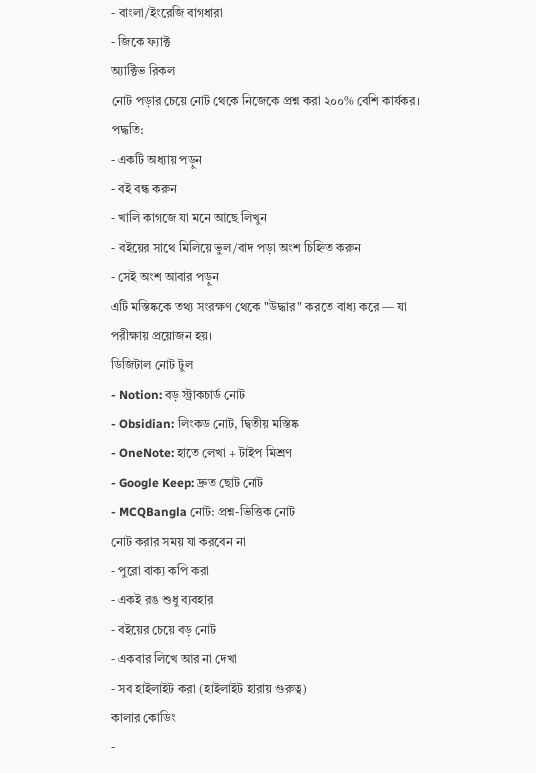- বাংলা/ইংরেজি বাগধারা
- জিকে ফ্যাক্ট
অ্যাক্টিভ রিকল
নোট পড়ার চেয়ে নোট থেকে নিজেকে প্রশ্ন করা ২০০% বেশি কার্যকর।
পদ্ধতি:
- একটি অধ্যায় পড়ুন
- বই বন্ধ করুন
- খালি কাগজে যা মনে আছে লিখুন
- বইয়ের সাথে মিলিয়ে ভুল/বাদ পড়া অংশ চিহ্নিত করুন
- সেই অংশ আবার পড়ুন
এটি মস্তিষ্ককে তথ্য সংরক্ষণ থেকে "উদ্ধার" করতে বাধ্য করে — যা পরীক্ষায় প্রয়োজন হয়।
ডিজিটাল নোট টুল
- Notion: বড় স্ট্রাকচার্ড নোট
- Obsidian: লিংকড নোট, দ্বিতীয় মস্তিষ্ক
- OneNote: হাতে লেখা + টাইপ মিশ্রণ
- Google Keep: দ্রুত ছোট নোট
- MCQBangla নোট: প্রশ্ন-ভিত্তিক নোট
নোট করার সময় যা করবেন না
- পুরো বাক্য কপি করা
- একই রঙ শুধু ব্যবহার
- বইয়ের চেয়ে বড় নোট
- একবার লিখে আর না দেখা
- সব হাইলাইট করা (হাইলাইট হারায় গুরুত্ব)
কালার কোডিং
-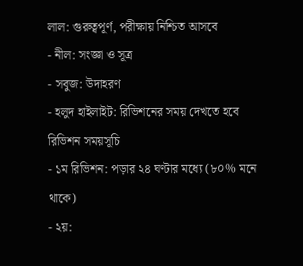লাল: গুরুত্বপূর্ণ, পরীক্ষায় নিশ্চিত আসবে
- নীল: সংজ্ঞা ও সূত্র
- সবুজ: উদাহরণ
- হলুদ হাইলাইট: রিভিশনের সময় দেখতে হবে
রিভিশন সময়সূচি
- ১ম রিভিশন: পড়ার ২৪ ঘণ্টার মধ্যে (৮০% মনে থাকে)
- ২য়: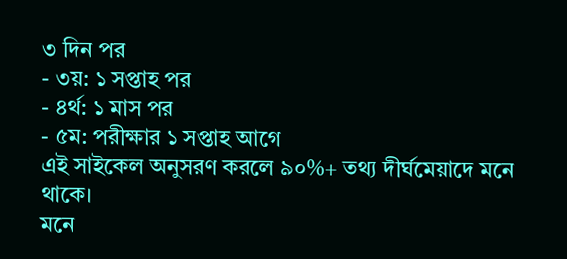৩ দিন পর
- ৩য়: ১ সপ্তাহ পর
- ৪র্থ: ১ মাস পর
- ৫ম: পরীক্ষার ১ সপ্তাহ আগে
এই সাইকেল অনুসরণ করলে ৯০%+ তথ্য দীর্ঘমেয়াদে মনে থাকে।
মনে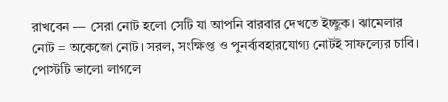রাখবেন — সেরা নোট হলো সেটি যা আপনি বারবার দেখতে ইচ্ছুক। ঝামেলার নোট = অকেজো নোট। সরল, সংক্ষিপ্ত ও পুনর্ব্যবহারযোগ্য নোটই সাফল্যের চাবি।
পোস্টটি ভালো লাগলে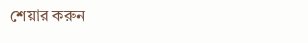শেয়ার করুন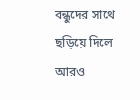বন্ধুদের সাথে ছড়িয়ে দিলে আরও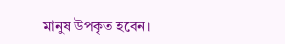মানুষ উপকৃত হবেন।